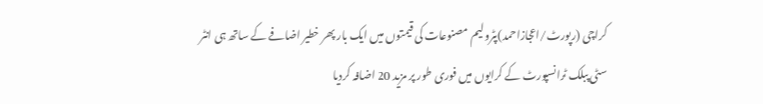کراچی (رپورٹ/اعجازاحمد)پٹرولیم مصنوعات کی قیمتوں میں ایک بار پھر خطیر اضافے کے ساتھ ہی انٹر سٹی پبلک ٹرانسپورٹ کے کرایوں میں فوری طور پر مزید 20 اضافہ کردیا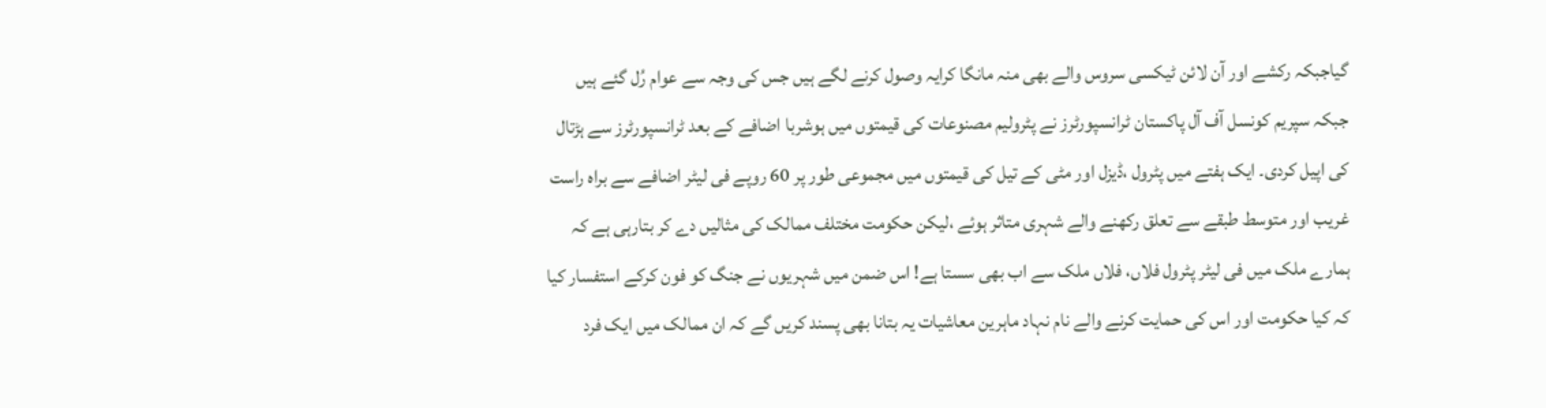گیاجبکہ رکشے اور آن لائن ٹیکسی سروس والے بھی منہ مانگا کرایہ وصول کرنے لگے ہیں جس کی وجہ سے عوام رُل گئے ہیں جبکہ سپریم کونسل آف آل پاکستان ٹرانسپورٹرز نے پٹرولیم مصنوعات کی قیمتوں میں ہوشربا اضافے کے بعد ٹرانسپورٹرز سے ہڑتال کی اپیل کردی۔ ایک ہفتے میں پٹرول ،ڈیزل اور مٹی کے تیل کی قیمتوں میں مجموعی طور پر 60 روپے فی لیٹر اضافے سے براہ راست غریب اور متوسط طبقے سے تعلق رکھنے والے شہری متاثر ہوئے ،لیکن حکومت مختلف ممالک کی مثالیں دے کر بتارہی ہے کہ ہمارے ملک میں فی لیٹر پٹرول فلاں، فلاں ملک سے اب بھی سستا ہے! اس ضمن میں شہریوں نے جنگ کو فون کرکے استفسار کیا کہ کیا حکومت اور اس کی حمایت کرنے والے نام نہاد ماہرین معاشیات یہ بتانا بھی پسند کریں گے کہ ان ممالک میں ایک فرد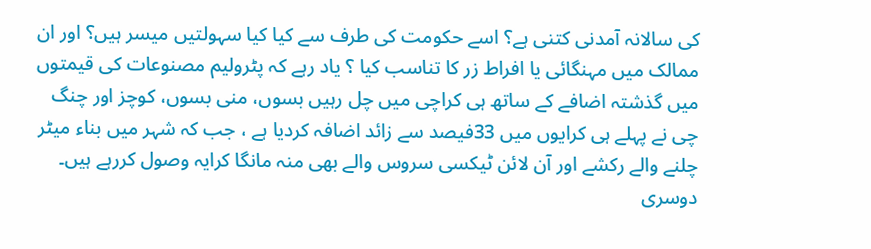کی سالانہ آمدنی کتنی ہے؟ اسے حکومت کی طرف سے کیا کیا سہولتیں میسر ہیں؟ اور ان ممالک میں مہنگائی یا افراط زر کا تناسب کیا ؟ یاد رہے کہ پٹرولیم مصنوعات کی قیمتوں میں گذشتہ اضافے کے ساتھ ہی کراچی میں چل رہیں بسوں، منی بسوں، کوچز اور چنگ چی نے پہلے ہی کرایوں میں 33فیصد سے زائد اضافہ کردیا ہے ، جب کہ شہر میں بناء میٹر چلنے والے رکشے اور آن لائن ٹیکسی سروس والے بھی منہ مانگا کرایہ وصول کررہے ہیں۔ دوسری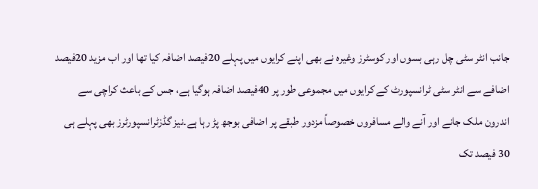جانب انٹر سٹی چل رہی بسوں اور کوسٹرز وغیرہ نے بھی اپنے کرایوں میں پہلے 20فیصد اضافہ کیا تھا اور اب مزید 20فیصد اضافے سے انٹر سٹی ٹرانسپورٹ کے کرایوں میں مجموعی طور پر 40فیصد اضافہ ہوگیا ہے، جس کے باعث کراچی سے اندرون ملک جانے اور آنے والے مسافروں خصوصاً مزدور طبقے پر اضافی بوجھ پڑ رہا ہے۔نیز گڈزٹرانسپورٹرز بھی پہلے ہی 30 فیصد تک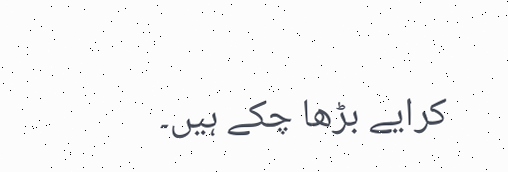کرایے بڑھا چکے ہیں۔